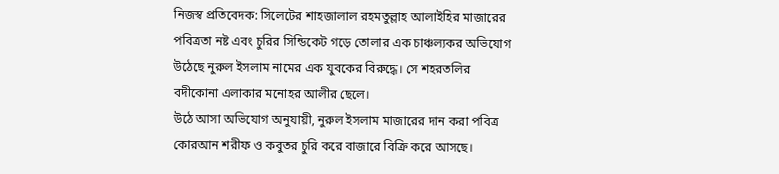নিজস্ব প্রতিবেদক: সিলেটের শাহজালাল রহমতুল্লাহ আলাইহির মাজারের পবিত্রতা নষ্ট এবং চুরির সিন্ডিকেট গড়ে তোলার এক চাঞ্চল্যকর অভিযোগ উঠেছে নুরুল ইসলাম নামের এক যুবকের বিরুদ্ধে। সে শহরতলির বদীকোনা এলাকার মনোহর আলীর ছেলে।
উঠে আসা অভিযোগ অনুযায়ী, নুরুল ইসলাম মাজারের দান করা পবিত্র কোরআন শরীফ ও কবুতর চুরি করে বাজারে বিক্রি করে আসছে।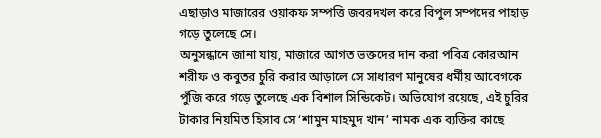এছাড়াও মাজারের ওয়াকফ সম্পত্তি জবরদখল করে বিপুল সম্পদের পাহাড় গড়ে তুলেছে সে।
অনুসন্ধানে জানা যায়, মাজারে আগত ভক্তদের দান করা পবিত্র কোরআন শরীফ ও কবুতর চুরি করার আড়ালে সে সাধারণ মানুষের ধর্মীয় আবেগকে পুঁজি করে গড়ে তুলেছে এক বিশাল সিন্ডিকেট। অভিযোগ রয়েছে, এই চুরির টাকার নিয়মিত হিসাব সে ‘শামুন মাহমুদ খান’ নামক এক ব্যক্তির কাছে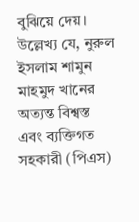বুঝিয়ে দেয়। উল্লেখ্য যে, নুরুল ইসলাম শামুন মাহমুদ খানের অত্যন্ত বিশ্বস্ত এবং ব্যক্তিগত সহকারী (পিএস)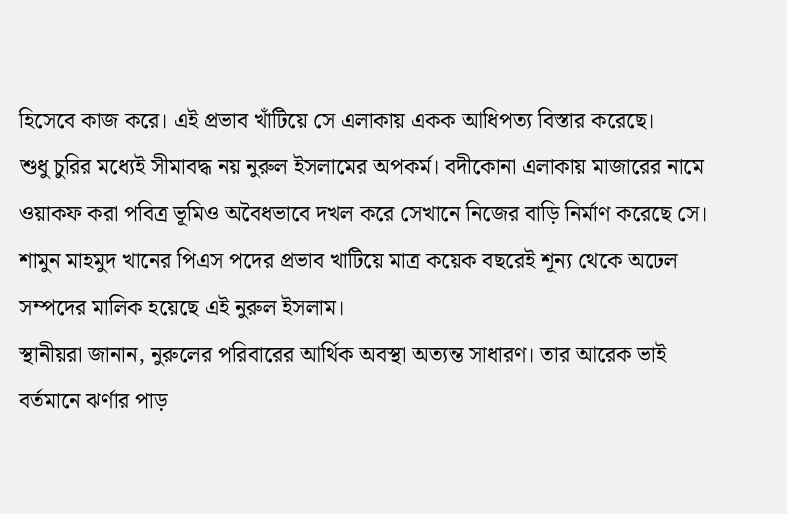হিসেবে কাজ করে। এই প্রভাব খাঁটিয়ে সে এলাকায় একক আধিপত্য বিস্তার করেছে।
শুধু চুরির মধ্যেই সীমাবদ্ধ নয় নুরুল ইসলামের অপকর্ম। বদীকোনা এলাকায় মাজারের নামে ওয়াকফ করা পবিত্র ভূমিও অবৈধভাবে দখল করে সেখানে নিজের বাড়ি নির্মাণ করেছে সে। শামুন মাহমুদ খানের পিএস পদের প্রভাব খাটিয়ে মাত্র কয়েক বছরেই শূন্য থেকে অঢেল সম্পদের মালিক হয়েছে এই নুরুল ইসলাম।
স্থানীয়রা জানান, নুরুলের পরিবারের আর্থিক অবস্থা অত্যন্ত সাধারণ। তার আরেক ভাই বর্তমানে ঝর্ণার পাড়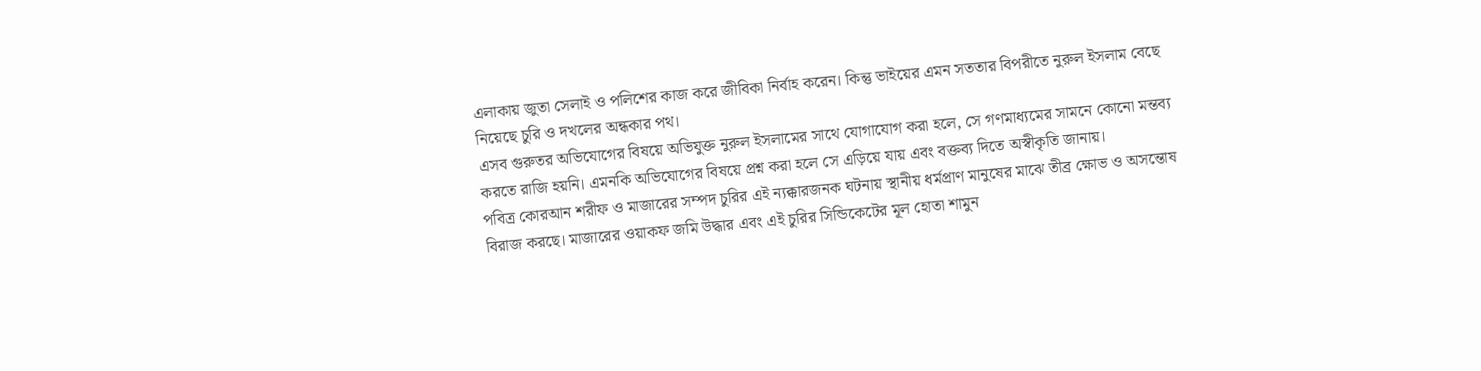এলাকায় জুতা সেলাই ও পলিশের কাজ করে জীবিকা নির্বাহ করেন। কিন্তু ভাইয়ের এমন সততার বিপরীতে নুরুল ইসলাম বেছে নিয়েছে চুরি ও দখলের অন্ধকার পথ।
এসব গুরুতর অভিযোগের বিষয়ে অভিযুক্ত নুরুল ইসলামের সাথে যোগাযোগ করা হলে, সে গণমাধ্যমের সামনে কোনো মন্তব্য করতে রাজি হয়নি। এমনকি অভিযোগের বিষয়ে প্রশ্ন করা হলে সে এড়িয়ে যায় এবং বক্তব্য দিতে অস্বীকৃতি জানায়।
পবিত্র কোরআন শরীফ ও মাজারের সম্পদ চুরির এই ন্যক্কারজনক ঘটনায় স্থানীয় ধর্মপ্রাণ মানুষের মাঝে তীব্র ক্ষোভ ও অসন্তোষ বিরাজ করছে। মাজারের ওয়াকফ জমি উদ্ধার এবং এই চুরির সিন্ডিকেটের মূল হোতা শামুন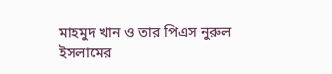মাহমুদ খান ও তার পিএস নুরুল ইসলামের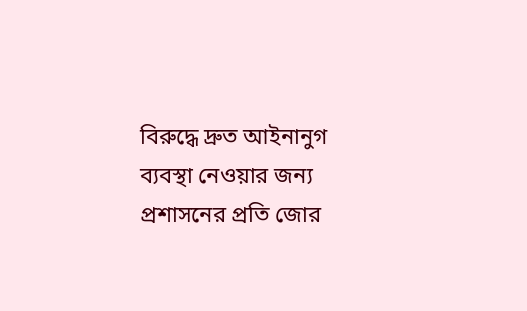বিরুদ্ধে দ্রুত আইনানুগ ব্যবস্থা নেওয়ার জন্য প্রশাসনের প্রতি জোর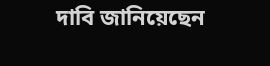দাবি জানিয়েছেন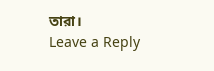তারা।
Leave a Reply